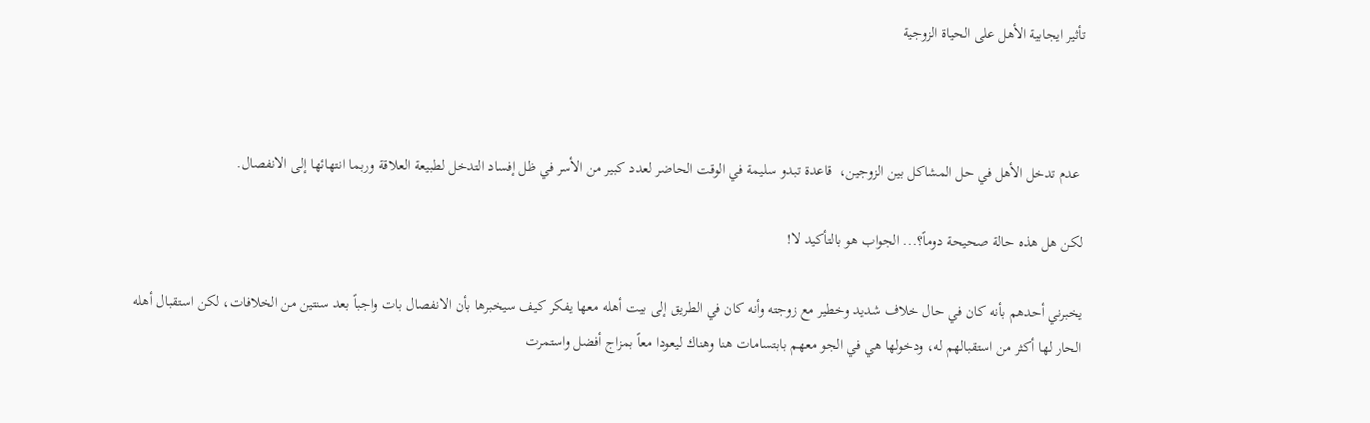تأثير ايجابية الأهل على الحياة الزوجية



 عدم تدخل الأهل في حل المشاكل بين الزوجين،  قاعدة تبدو سليمة في الوقت الحاضر لعدد كبير من الأسر في ظل إفساد التدخل لطبيعة العلاقة وربما انتهائها إلى الانفصال.

لكن هل هذه حالة صحيحة دوماً؟... الجواب هو بالتأكيد لا!

يخبرني أحدهم بأنه كان في حال خلاف شديد وخطير مع زوجته وأنه كان في الطريق إلى بيت أهله معها يفكر كيف سيخبرها بأن الانفصال بات واجباً بعد سنتين من الخلافات، لكن استقبال أهله الحار لها أكثر من استقبالهم له، ودخولها هي في الجو معهم بابتسامات هنا وهناك ليعودا معاً بمزاج أفضل واستمرت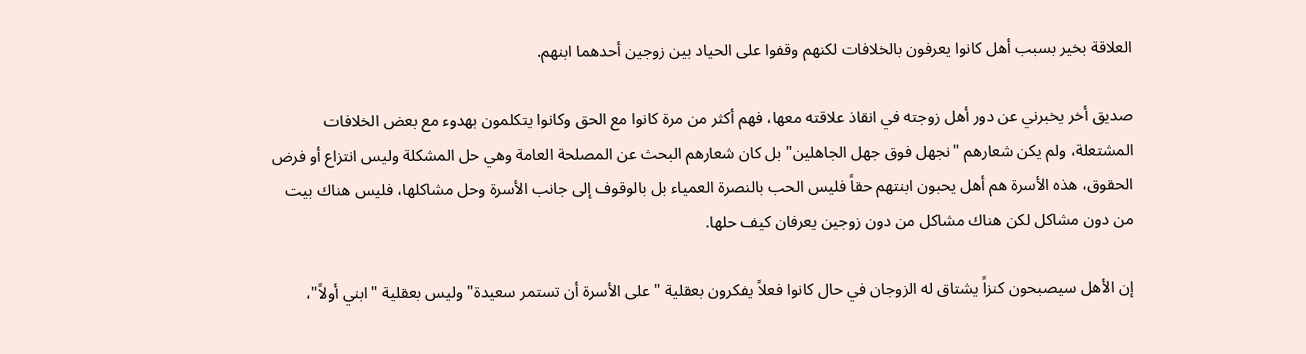العلاقة بخير بسبب أهل كانوا يعرفون بالخلافات لكنهم وقفوا على الحياد بين زوجين أحدهما ابنهم.

صديق أخر يخبرني عن دور أهل زوجته في انقاذ علاقته معها، فهم أكثر من مرة كانوا مع الحق وكانوا يتكلمون بهدوء مع بعض الخلافات المشتعلة، ولم يكن شعارهم "نجهل فوق جهل الجاهلين" بل كان شعارهم البحث عن المصلحة العامة وهي حل المشكلة وليس انتزاع أو فرض الحقوق، هذه الأسرة هم أهل يحبون ابنتهم حقاً فليس الحب بالنصرة العمياء بل بالوقوف إلى جانب الأسرة وحل مشاكلها، فليس هناك بيت من دون مشاكل لكن هناك مشاكل من دون زوجين يعرفان كيف حلها.

إن الأهل سيصبحون كنزاً يشتاق له الزوجان في حال كانوا فعلاً يفكرون بعقلية "على الأسرة أن تستمر سعيدة" وليس بعقلية "ابني أولاً"،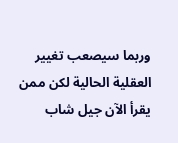وربما سيصعب تغيير العقلية الحالية لكن ممن يقرأ الآن جيل شاب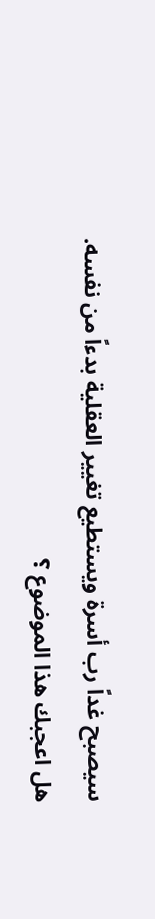سيصبح غداً رب أسرة ويستطيع تغيير العقلية بدءاً من نفسه.
هل اعجبك هذا الموضوع ؟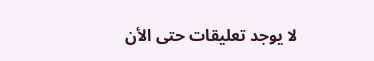لا يوجد تعليقات حتى الأن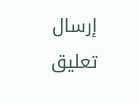إرسال تعليق